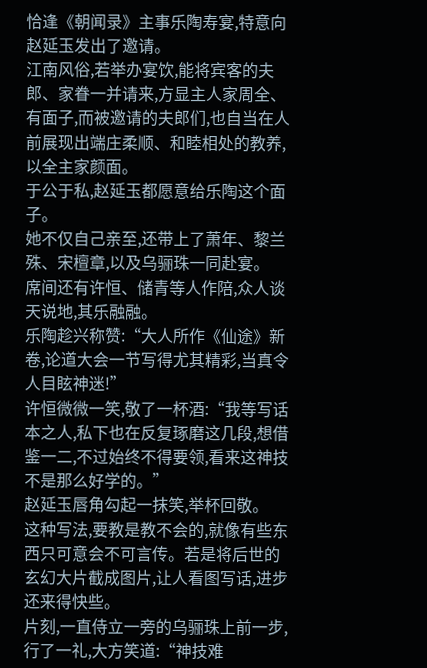恰逢《朝闻录》主事乐陶寿宴,特意向赵延玉发出了邀请。
江南风俗,若举办宴饮,能将宾客的夫郎、家眷一并请来,方显主人家周全、有面子,而被邀请的夫郎们,也自当在人前展现出端庄柔顺、和睦相处的教养,以全主家颜面。
于公于私,赵延玉都愿意给乐陶这个面子。
她不仅自己亲至,还带上了萧年、黎兰殊、宋檀章,以及乌骊珠一同赴宴。
席间还有许恒、储青等人作陪,众人谈天说地,其乐融融。
乐陶趁兴称赞:“大人所作《仙途》新卷,论道大会一节写得尤其精彩,当真令人目眩神迷!”
许恒微微一笑,敬了一杯酒:“我等写话本之人,私下也在反复琢磨这几段,想借鉴一二,不过始终不得要领,看来这神技不是那么好学的。”
赵延玉唇角勾起一抹笑,举杯回敬。
这种写法,要教是教不会的,就像有些东西只可意会不可言传。若是将后世的玄幻大片截成图片,让人看图写话,进步还来得快些。
片刻,一直侍立一旁的乌骊珠上前一步,行了一礼,大方笑道:“神技难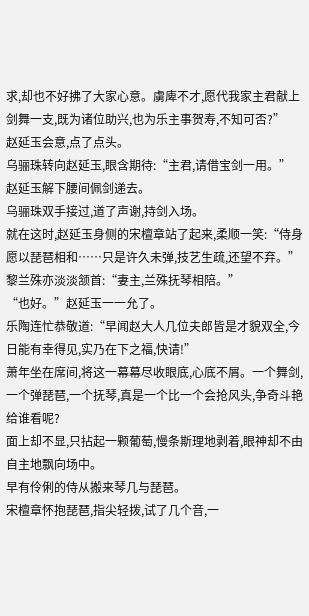求,却也不好拂了大家心意。虜庳不才,愿代我家主君献上剑舞一支,既为诸位助兴,也为乐主事贺寿,不知可否?”
赵延玉会意,点了点头。
乌骊珠转向赵延玉,眼含期待:“主君,请借宝剑一用。”
赵延玉解下腰间佩剑递去。
乌骊珠双手接过,道了声谢,持剑入场。
就在这时,赵延玉身侧的宋檀章站了起来,柔顺一笑:“侍身愿以琵琶相和……只是许久未弹,技艺生疏,还望不弃。”
黎兰殊亦淡淡颔首:“妻主,兰殊抚琴相陪。”
“也好。”赵延玉一一允了。
乐陶连忙恭敬道:“早闻赵大人几位夫郎皆是才貌双全,今日能有幸得见,实乃在下之福,快请!”
萧年坐在席间,将这一幕幕尽收眼底,心底不屑。一个舞剑,一个弹琵琶,一个抚琴,真是一个比一个会抢风头,争奇斗艳给谁看呢?
面上却不显,只拈起一颗葡萄,慢条斯理地剥着,眼神却不由自主地飘向场中。
早有伶俐的侍从搬来琴几与琵琶。
宋檀章怀抱琵琶,指尖轻拨,试了几个音,一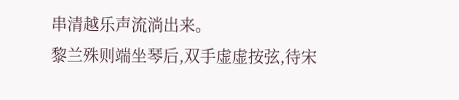串清越乐声流淌出来。
黎兰殊则端坐琴后,双手虚虚按弦,待宋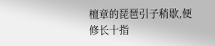檀章的琵琶引子稍歇,便修长十指